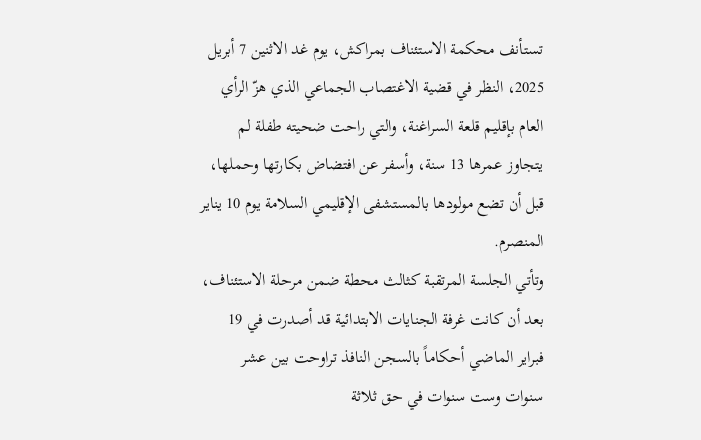تستأنف محكمة الاستئناف بمراكش، يوم غد الاثنين 7 أبريل 2025، النظر في قضية الاغتصاب الجماعي الذي هزّ الرأي العام بإقليم قلعة السراغنة، والتي راحت ضحيته طفلة لم يتجاوز عمرها 13 سنة، وأسفر عن افتضاض بكارتها وحملها، قبل أن تضع مولودها بالمستشفى الإقليمي السلامة يوم 10 يناير المنصرم.
وتأتي الجلسة المرتقبة كثالث محطة ضمن مرحلة الاستئناف، بعد أن كانت غرفة الجنايات الابتدائية قد أصدرت في 19 فبراير الماضي أحكاماً بالسجن النافذ تراوحت بين عشر سنوات وست سنوات في حق ثلاثة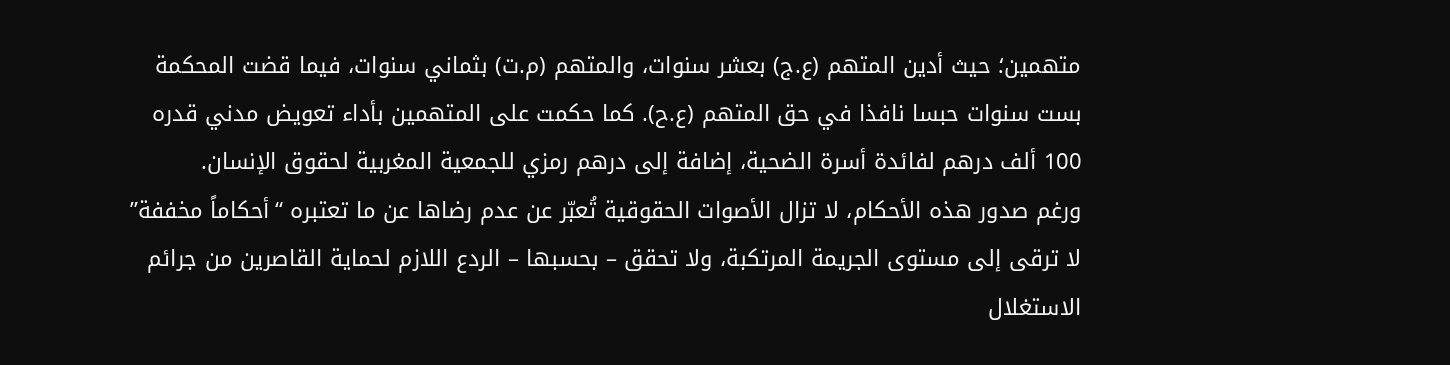متهمين؛ حيث أدين المتهم (ع.ج) بعشر سنوات، والمتهم (م.ت) بثماني سنوات، فيما قضت المحكمة بست سنوات حبسا نافذا في حق المتهم (ع.ح). كما حكمت على المتهمين بأداء تعويض مدني قدره 100 ألف درهم لفائدة أسرة الضحية، إضافة إلى درهم رمزي للجمعية المغربية لحقوق الإنسان.
ورغم صدور هذه الأحكام، لا تزال الأصوات الحقوقية تُعبّر عن عدم رضاها عن ما تعتبره “أحكاماً مخففة” لا ترقى إلى مستوى الجريمة المرتكبة، ولا تحقق – بحسبها – الردع اللازم لحماية القاصرين من جرائم الاستغلال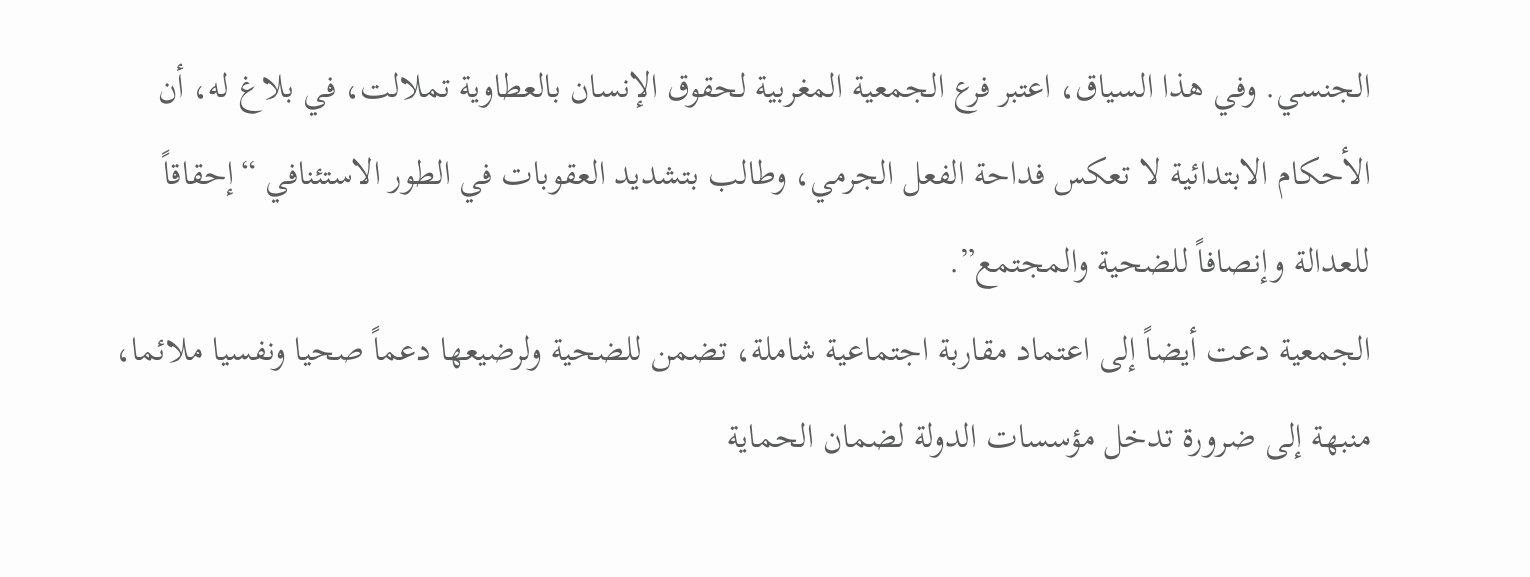الجنسي. وفي هذا السياق، اعتبر فرع الجمعية المغربية لحقوق الإنسان بالعطاوية تملالت، في بلاغ له، أن الأحكام الابتدائية لا تعكس فداحة الفعل الجرمي، وطالب بتشديد العقوبات في الطور الاستئنافي “إحقاقاً للعدالة وإنصافاً للضحية والمجتمع”.
الجمعية دعت أيضاً إلى اعتماد مقاربة اجتماعية شاملة، تضمن للضحية ولرضيعها دعماً صحيا ونفسيا ملائما، منبهة إلى ضرورة تدخل مؤسسات الدولة لضمان الحماية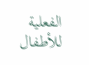الفعلية للأطفال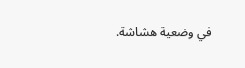في وضعية هشاشة.